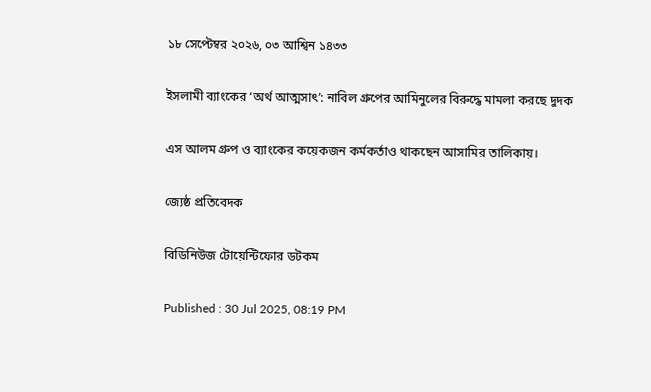১৮ সেপ্টেম্বর ২০২৬, ০৩ আশ্বিন ১৪৩৩

ইসলামী ব্যাংকের ‘অর্থ আত্মসাৎ’: নাবিল গ্রুপের আমিনুলের বিরুদ্ধে মামলা করছে দুদক

এস আলম গ্রুপ ও ব্যাংকের কয়েকজন কর্মকর্তাও থাকছেন আসামির তালিকায়।

জ্যেষ্ঠ প্রতিবেদক

বিডিনিউজ টোয়েন্টিফোর ডটকম

Published : 30 Jul 2025, 08:19 PM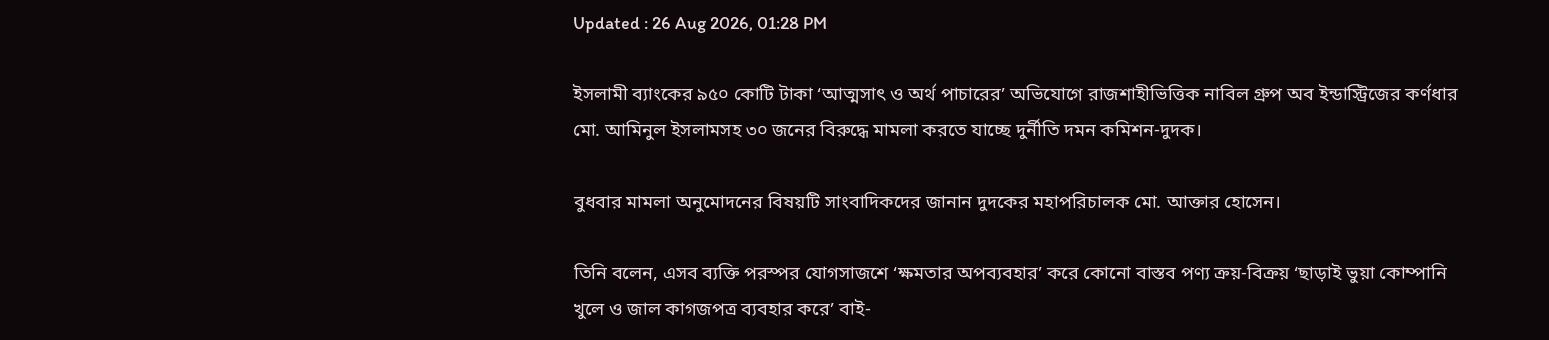Updated : 26 Aug 2026, 01:28 PM

ইসলামী ব্যাংকের ৯৫০ কোটি টাকা ‘আত্মসাৎ ও অর্থ পাচারের’ অভিযোগে রাজশাহীভিত্তিক নাবিল গ্রুপ অব ইন্ডাস্ট্রিজের কর্ণধার মো. আমিনুল ইসলামসহ ৩০ জনের বিরুদ্ধে মামলা করতে যাচ্ছে দুর্নীতি দমন কমিশন-দুদক।

বুধবার মামলা অনুমোদনের বিষয়টি সাংবাদিকদের জানান দুদকের মহাপরিচালক মো. আক্তার হোসেন।

তিনি বলেন, এসব ব্যক্তি পরস্পর যোগসাজশে ‘ক্ষমতার অপব্যবহার’ করে কোনো বাস্তব পণ্য ক্রয়-বিক্রয় ‘ছাড়াই ভুয়া কোম্পানি খুলে ও জাল কাগজপত্র ব্যবহার করে’ বাই-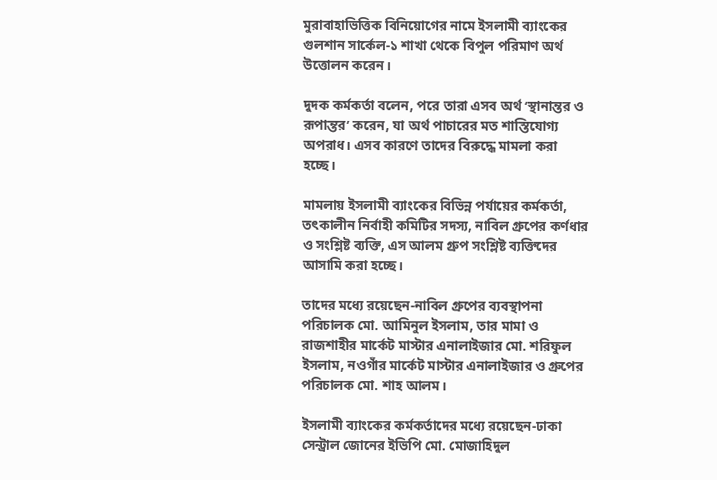মুরাবাহাভিত্তিক বিনিয়োগের নামে ইসলামী ব্যাংকের গুলশান সার্কেল-১ শাখা থেকে বিপুল পরিমাণ অর্থ উত্তোলন করেন।

দুদক কর্মকর্তা বলেন, পরে তারা এসব অর্থ ‘স্থানান্তর ও রূপান্তর’ করেন, যা অর্থ পাচারের মত শাস্তিযোগ্য অপরাধ। এসব কারণে তাদের বিরুদ্ধে মামলা করা হচ্ছে।

মামলায় ইসলামী ব্যাংকের বিভিন্ন পর্যায়ের কর্মকর্তা, তৎকালীন নির্বাহী কমিটির সদস্য, নাবিল গ্রুপের কর্ণধার ও সংশ্লিষ্ট ব্যক্তি, এস আলম গ্রুপ সংশ্লিষ্ট ব্যক্তিদের আসামি করা হচ্ছে।

তাদের মধ্যে রয়েছেন-নাবিল গ্রুপের ব্যবস্থাপনা পরিচালক মো. আমিনুল ইসলাম, তার মামা ও রাজশাহীর মার্কেট মাস্টার এনালাইজার মো. শরিফুল ইসলাম, নওগাঁর মার্কেট মাস্টার এনালাইজার ও গ্রুপের পরিচালক মো. শাহ আলম।

ইসলামী ব্যাংকের কর্মকর্তাদের মধ্যে রয়েছেন-ঢাকা সেন্ট্রাল জোনের ইভিপি মো. মোজাহিদুল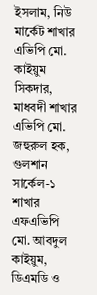ইসলাম, নিউ মার্কেট শাখার এভিপি মো. কাইয়ুম সিকদার, মাধবদী শাখার এভিপি মো. জহুরুল হক, গুলশান সার্কেল-১ শাখার এফএভিপি মো. আবদুল কাইয়ুম, ডিএমডি ও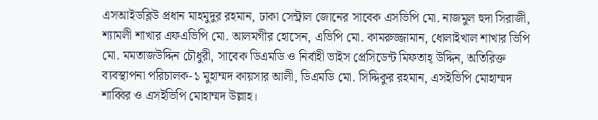এসআইডব্লিউ প্রধান মাহমুদুর রহমান, ঢাকা সেন্ট্রাল জোনের সাবেক এসভিপি মো. নাজমুল হুদা সিরাজী, শ্যামলী শাখার এফএভিপি মো. আলমগীর হোসেন, এভিপি মো. কামরুজ্জামান, ধোলাইখাল শাখার ভিপি মো. মমতাজউদ্দিন চৌধুরী, সাবেক ডিএমডি ও নির্বাহী ভাইস প্রেসিডেন্ট মিফতাহ্ উদ্দিন, অতিরিক্ত ব্যবস্থাপনা পরিচালক-১ মুহাম্মদ কায়সার আলী, ডিএমডি মো. সিদ্দিকুর রহমান, এসইভিপি মোহাম্মদ শাব্বির ও এসইভিপি মোহাম্মদ উল্লাহ।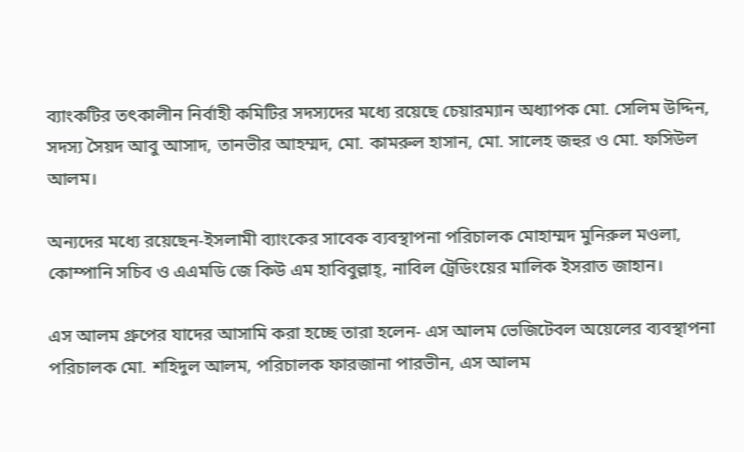ব্যাংকটির তৎকালীন নির্বাহী কমিটির সদস্যদের মধ্যে রয়েছে চেয়ারম্যান অধ্যাপক মো. সেলিম উদ্দিন, সদস্য সৈয়দ আবু আসাদ, তানভীর আহম্মদ, মো. কামরুল হাসান, মো. সালেহ জহুর ও মো. ফসিউল আলম।

অন্যদের মধ্যে রয়েছেন-ইসলামী ব্যাংকের সাবেক ব্যবস্থাপনা পরিচালক মোহাম্মদ মুনিরুল মওলা, কোম্পানি সচিব ও এএমডি জে কিউ এম হাবিবুল্লাহ্, নাবিল ট্রেডিংয়ের মালিক ইসরাত জাহান।

এস আলম গ্রুপের যাদের আসামি করা হচ্ছে তারা হলেন- এস আলম ভেজিটেবল অয়েলের ব্যবস্থাপনা পরিচালক মো. শহিদুল আলম, পরিচালক ফারজানা পারভীন, এস আলম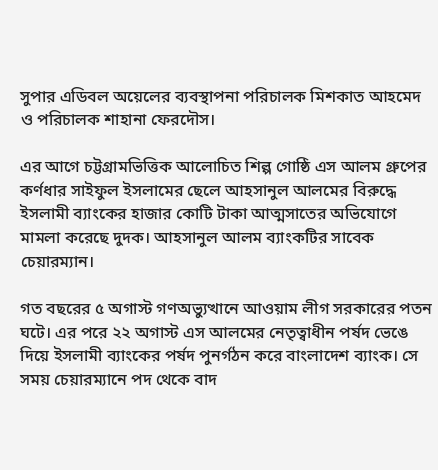সুপার এডিবল অয়েলের ব্যবস্থাপনা পরিচালক মিশকাত আহমেদ ও পরিচালক শাহানা ফেরদৌস।

এর আগে চট্টগ্রামভিত্তিক আলোচিত শিল্প গোষ্ঠি এস আলম গ্রুপের কর্ণধার সাইফুল ইসলামের ছেলে আহসানুল আলমের বিরুদ্ধে ইসলামী ব্যাংকের হাজার কোটি টাকা আত্মসাতের অভিযোগে মামলা করেছে দুদক। আহসানুল আলম ব্যাংকটির সাবেক চেয়ারম্যান।

গত বছরের ৫ অগাস্ট গণঅভ্যুত্থানে আওয়াম লীগ সরকারের পতন ঘটে। এর পরে ২২ অগাস্ট এস আলমের নেতৃত্বাধীন পর্ষদ ভেঙে দিয়ে ইসলামী ব্যাংকের পর্ষদ পুনর্গঠন করে বাংলাদেশ ব্যাংক। সে সময় চেয়ারম্যানে পদ থেকে বাদ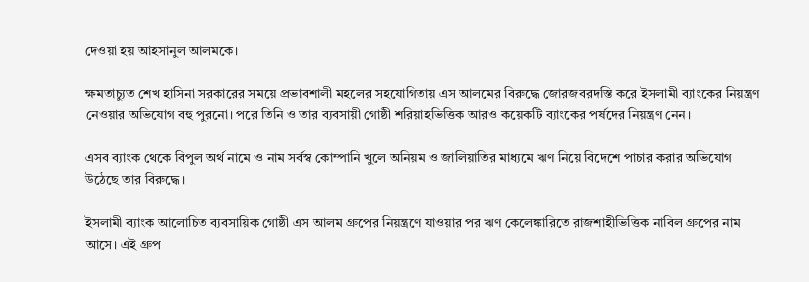দেওয়া হয় আহসানুল আলমকে।

ক্ষমতাচ্যুত শেখ হাসিনা সরকারের সময়ে প্রভাবশালী মহলের সহযোগিতায় এস আলমের বিরুদ্ধে জোরজবরদস্তি করে ইসলামী ব্যাংকের নিয়ন্ত্রণ নেওয়ার অভিযোগ বহু পুরনো। পরে তিনি ও তার ব্যবসায়ী গোষ্ঠী শরিয়াহভিত্তিক আরও কয়েকটি ব্যাংকের পর্ষদের নিয়ন্ত্রণ নেন।

এসব ব্যাংক থেকে বিপুল অর্থ নামে ও নাম সর্বস্ব কোম্পানি খুলে অনিয়ম ও জালিয়াতির মাধ্যমে ঋণ নিয়ে বিদেশে পাচার করার অভিযোগ উঠেছে তার বিরুদ্ধে।

ইসলামী ব্যাংক আলোচিত ব্যবসায়িক গোষ্ঠী এস আলম গ্রুপের নিয়ন্ত্রণে যাওয়ার পর ঋণ কেলেঙ্কারিতে রাজশাহীভিত্তিক নাবিল গ্রুপের নাম আসে। এই গ্রুপ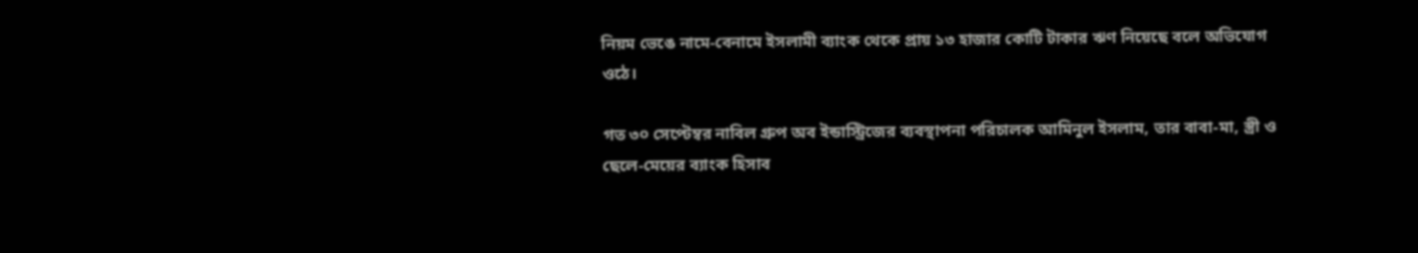নিয়ম ভেঙে নামে-বেনামে ইসলামী ব্যাংক থেকে প্রায় ১৩ হাজার কোটি টাকার ঋণ নিয়েছে বলে অভিযোগ ওঠে।

গত ৩০ সেপ্টেম্বর নাবিল গ্রুপ অব ইন্ডাস্ট্রিজের ব্যবস্থাপনা পরিচালক আমিনুল ইসলাম, তার বাবা-মা, স্ত্রী ও ছেলে-মেয়ের ব্যাংক হিসাব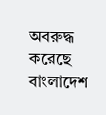অবরুদ্ধ করেছে বাংলাদেশ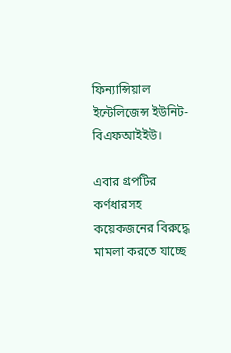ফিন্যান্সিয়াল ইন্টেলিজেন্স ইউনিট-বিএফআইইউ।

এবার গ্রপটির কর্ণধারসহ কয়েকজনের বিরুদ্ধে মামলা করতে যাচ্ছে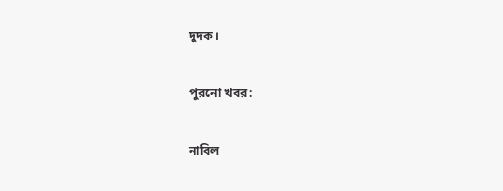দুদক।

পুরনো খবর:

নাবিল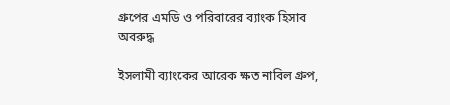গ্রুপের এমডি ও পরিবারের ব্যাংক হিসাব অবরুদ্ধ

ইসলামী ব্যাংকের আরেক ক্ষত নাবিল গ্রুপ,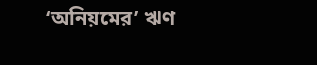‘অনিয়মের’ ঋণ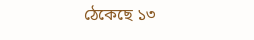ঠেকেছে ১৩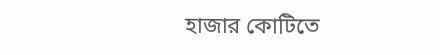হাজার কোটিতে